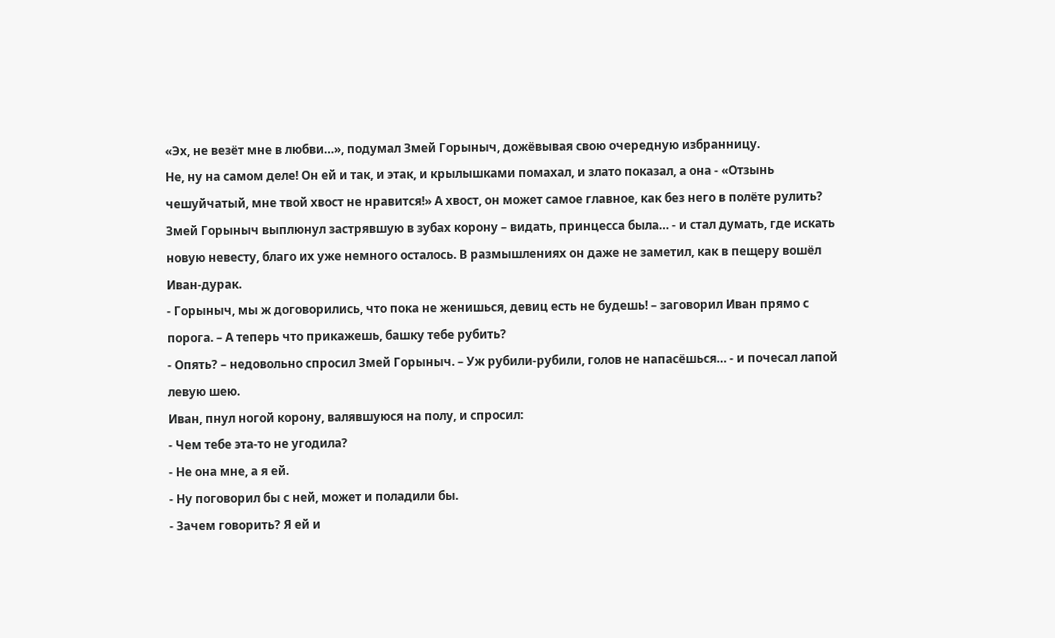«Эх, не везёт мне в любви…», подумал Змей Горыныч, дожёвывая свою очередную избранницу.
Не, ну на самом деле! Он ей и так, и этак, и крылышками помахал, и злато показал, а она - «Отзынь чешуйчатый, мне твой хвост не нравится!» А хвост, он может самое главное, как без него в полёте рулить?
Змей Горыныч выплюнул застрявшую в зубах корону – видать, принцесса была… - и стал думать, где искать новую невесту, благо их уже немного осталось. В размышлениях он даже не заметил, как в пещеру вошёл Иван-дурак.
- Горыныч, мы ж договорились, что пока не женишься, девиц есть не будешь! – заговорил Иван прямо с порога. – А теперь что прикажешь, башку тебе рубить?
- Опять? – недовольно спросил Змей Горыныч. – Уж рубили-рубили, голов не напасёшься… - и почесал лапой левую шею.
Иван, пнул ногой корону, валявшуюся на полу, и спросил:
- Чем тебе эта-то не угодила?
- Не она мне, а я ей.
- Ну поговорил бы с ней, может и поладили бы.
- Зачем говорить? Я ей и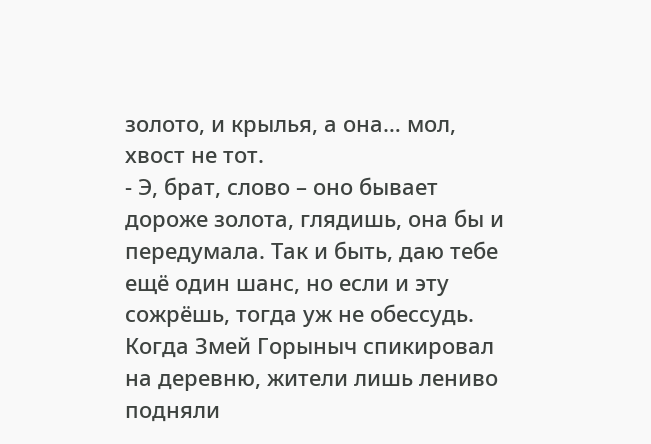золото, и крылья, а она… мол, хвост не тот.
- Э, брат, слово – оно бывает дороже золота, глядишь, она бы и передумала. Так и быть, даю тебе ещё один шанс, но если и эту сожрёшь, тогда уж не обессудь.
Когда Змей Горыныч спикировал на деревню, жители лишь лениво подняли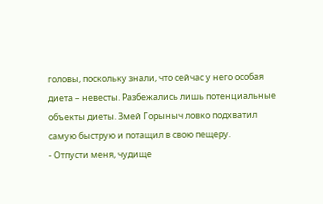головы, поскольку знали, что сейчас у него особая диета – невесты. Разбежались лишь потенциальные объекты диеты. Змей Горыныч ловко подхватил самую быструю и потащил в свою пещеру.
- Отпусти меня, чудище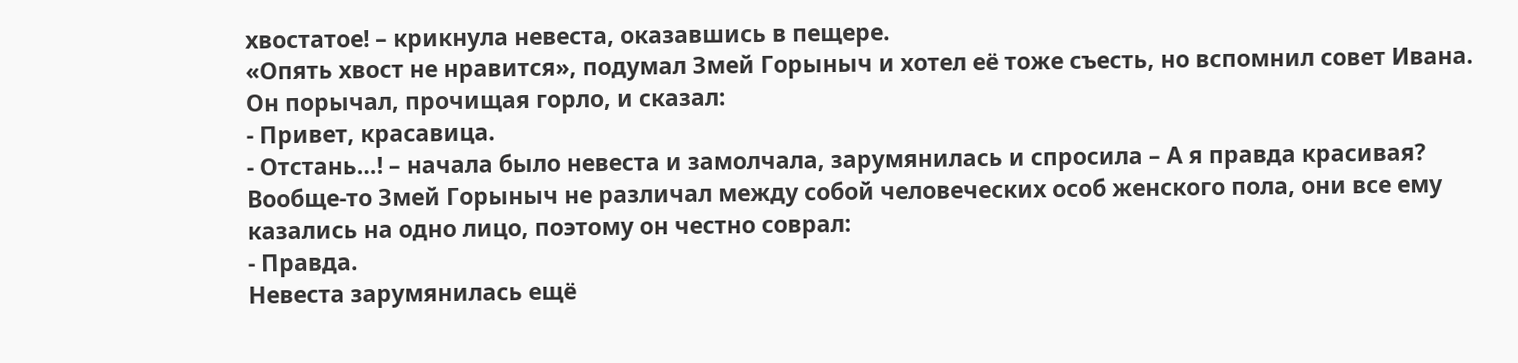хвостатое! – крикнула невеста, оказавшись в пещере.
«Опять хвост не нравится», подумал Змей Горыныч и хотел её тоже съесть, но вспомнил совет Ивана. Он порычал, прочищая горло, и сказал:
- Привет, красавица.
- Отстань…! – начала было невеста и замолчала, зарумянилась и спросила – А я правда красивая?
Вообще-то Змей Горыныч не различал между собой человеческих особ женского пола, они все ему казались на одно лицо, поэтому он честно соврал:
- Правда.
Невеста зарумянилась ещё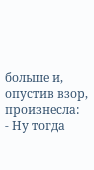больше и, опустив взор, произнесла:
- Ну тогда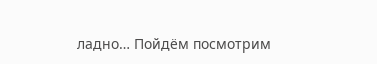ладно… Пойдём посмотрим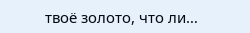твоё золото, что ли…